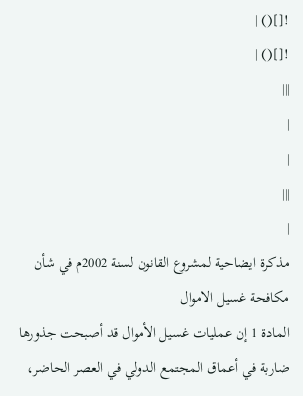![]() |
![]() |
|||
|
|
|||
|
مذكرة ايضاحية لمشروع القانون لسنة 2002م في شأن مكافحة غسيل الاموال
المادة 1 إن عمليات غسيل الأموال قد أصبحت جذورها ضاربة في أعماق المجتمع الدولي في العصر الحاضر،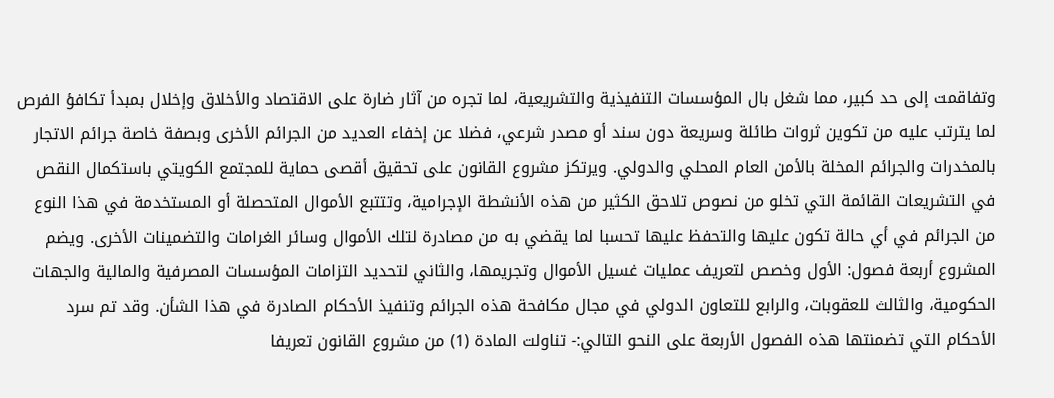وتفاقمت إلى حد كبير، مما شغل بال المؤسسات التنفيذية والتشريعية، لما تجره من آثار ضارة على الاقتصاد والأخلاق وإخلال بمبدأ تكافؤ الفرص لما يترتب عليه من تكوين ثروات طائلة وسريعة دون سند أو مصدر شرعي، فضلا عن إخفاء العديد من الجرائم الأخرى وبصفة خاصة جرائم الاتجار بالمخدرات والجرائم المخلة بالأمن العام المحلي والدولي. ويرتكز مشروع القانون على تحقيق أقصى حماية للمجتمع الكويتي باستكمال النقص في التشريعات القائمة التي تخلو من نصوص تلاحق الكثير من هذه الأنشطة الإجرامية، وتتتبع الأموال المتحصلة أو المستخدمة في هذا النوع من الجرائم في أي حالة تكون عليها والتحفظ عليها تحسبا لما يقضي به من مصادرة لتلك الأموال وسائر الغرامات والتضمينات الأخرى. ويضم المشروع أربعة فصول: الأول وخصص لتعريف عمليات غسيل الأموال وتجريمها، والثاني لتحديد التزامات المؤسسات المصرفية والمالية والجهات الحكومية، والثالث للعقوبات، والرابع للتعاون الدولي في مجال مكافحة هذه الجرائم وتنفيذ الأحكام الصادرة في هذا الشأن. وقد تم سرد الأحكام التي تضمنتها هذه الفصول الأربعة على النحو التالي:- تناولت المادة (1) من مشروع القانون تعريفا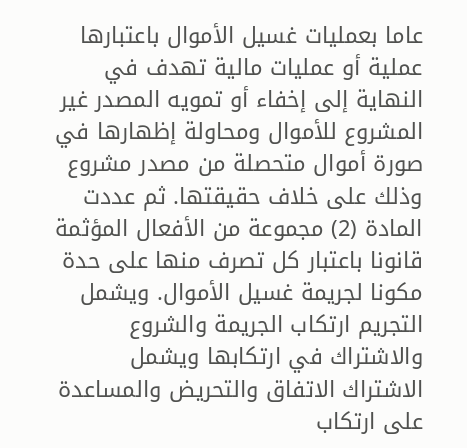عاما بعمليات غسيل الأموال باعتبارها عملية أو عمليات مالية تهدف في النهاية إلى إخفاء أو تمويه المصدر غير المشروع للأموال ومحاولة إظهارها في صورة أموال متحصلة من مصدر مشروع وذلك على خلاف حقيقتها. ثم عددت المادة (2) مجموعة من الأفعال المؤثمة قانونا باعتبار كل تصرف منها على حدة مكونا لجريمة غسيل الأموال. ويشمل التجريم ارتكاب الجريمة والشروع والاشتراك في ارتكابها ويشمل الاشتراك الاتفاق والتحريض والمساعدة على ارتكاب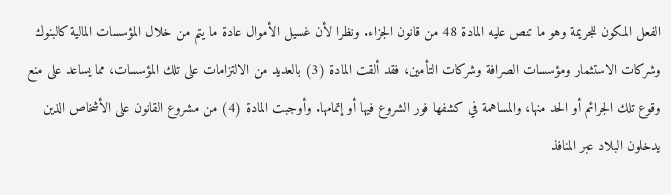الفعل المكون للجريمة وهو ما تنص عليه المادة 48 من قانون الجزاء. ونظرا لأن غسيل الأموال عادة ما يتم من خلال المؤسسات المالية كالبنوك وشركات الاستثمار ومؤسسات الصرافة وشركات التأمين، فقد ألقت المادة (3) بالعديد من الالتزامات على تلك المؤسسات، مما يساعد على منع وقوع تلك الجرائم أو الحد منها، والمساهمة في كشفها فور الشروع فيها أو إتمامها. وأوجبت المادة (4) من مشروع القانون على الأشخاص الذين يدخلون البلاد عبر المنافذ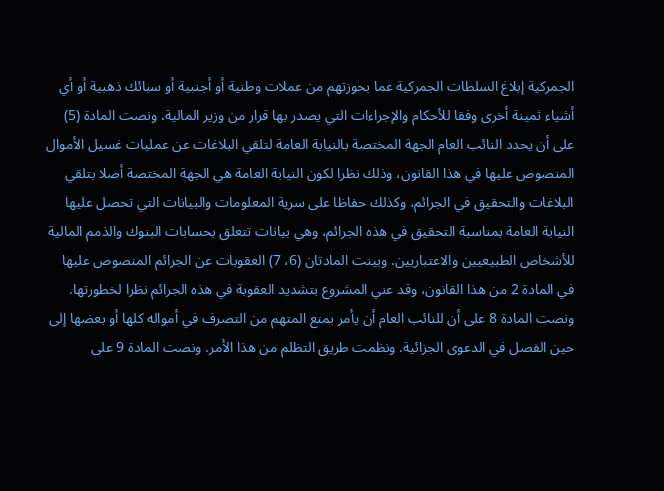الجمركية إبلاغ السلطات الجمركية عما بحوزتهم من عملات وطنية أو أجنبية أو سبائك ذهبية أو أي أشياء ثمينة أخرى وفقا للأحكام والإجراءات التي يصدر بها قرار من وزير المالية. ونصت المادة (5) على أن يحدد النائب العام الجهة المختصة بالنيابة العامة لتلقي البلاغات عن عمليات غسيل الأموال المنصوص عليها في هذا القانون، وذلك نظرا لكون النيابة العامة هي الجهة المختصة أصلا بتلقي البلاغات والتحقيق في الجرائم، وكذلك حفاظا على سرية المعلومات والبيانات التي تحصل عليها النيابة العامة بمناسبة التحقيق في هذه الجرائم، وهي بيانات تتعلق بحسابات البنوك والذمم المالية للأشخاص الطبيعيين والاعتباريين. وبينت المادتان (6، 7) العقوبات عن الجرائم المنصوص عليها في المادة 2 من هذا القانون، وقد عني المشروع بتشديد العقوبة في هذه الجرائم نظرا لخطورتها. ونصت المادة 8 على أن للنائب العام أن يأمر بمنع المتهم من التصرف في أمواله كلها أو بعضها إلى حين الفصل في الدعوى الجزائية. ونظمت طريق التظلم من هذا الأمر. ونصت المادة 9 على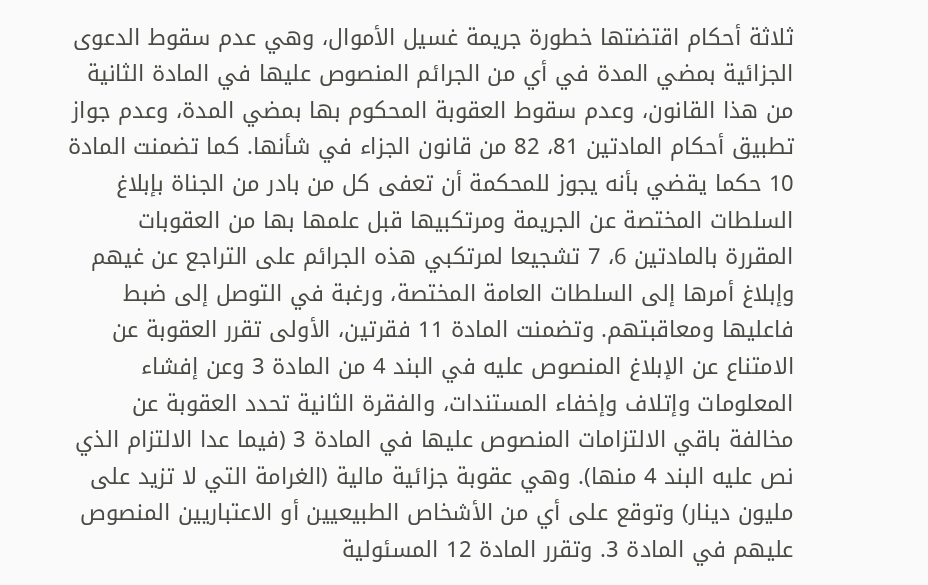ثلاثة أحكام اقتضتها خطورة جريمة غسيل الأموال، وهي عدم سقوط الدعوى الجزائية بمضي المدة في أي من الجرائم المنصوص عليها في المادة الثانية من هذا القانون، وعدم سقوط العقوبة المحكوم بها بمضي المدة، وعدم جواز تطبيق أحكام المادتين 81، 82 من قانون الجزاء في شأنها. كما تضمنت المادة 10 حكما يقضي بأنه يجوز للمحكمة أن تعفى كل من بادر من الجناة بإبلاغ السلطات المختصة عن الجريمة ومرتكبيها قبل علمها بها من العقوبات المقررة بالمادتين 6، 7 تشجيعا لمرتكبي هذه الجرائم على التراجع عن غيهم وإبلاغ أمرها إلى السلطات العامة المختصة، ورغبة في التوصل إلى ضبط فاعليها ومعاقبتهم. وتضمنت المادة 11 فقرتين، الأولى تقرر العقوبة عن الامتناع عن الإبلاغ المنصوص عليه في البند 4 من المادة 3 وعن إفشاء المعلومات وإتلاف وإخفاء المستندات، والفقرة الثانية تحدد العقوبة عن مخالفة باقي الالتزامات المنصوص عليها في المادة 3 (فيما عدا الالتزام الذي نص عليه البند 4 منها). وهي عقوبة جزائية مالية (الغرامة التي لا تزيد على مليون دينار) وتوقع على أي من الأشخاص الطبيعيين أو الاعتباريين المنصوص عليهم في المادة 3. وتقرر المادة 12 المسئولية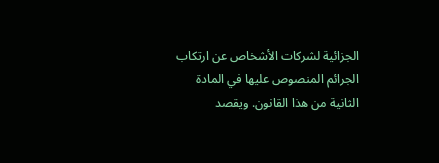الجزائية لشركات الأشخاص عن ارتكاب الجرائم المنصوص عليها في المادة الثانية من هذا القانون. ويقصد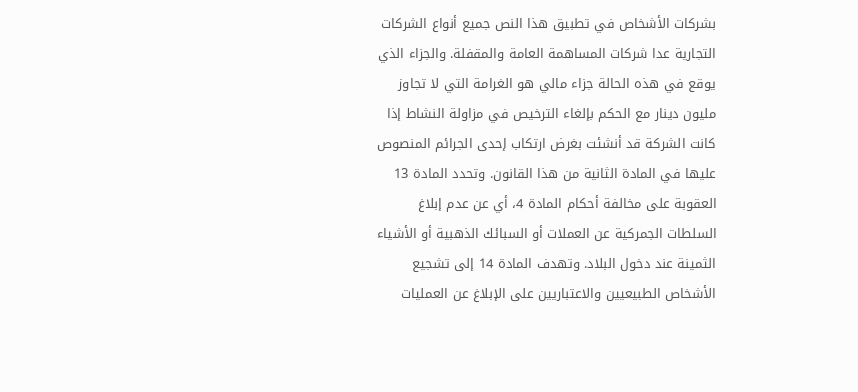بشركات الأشخاص في تطبيق هذا النص جميع أنواع الشركات التجارية عدا شركات المساهمة العامة والمقفلة. والجزاء الذي يوقع في هذه الحالة جزاء مالي هو الغرامة التي لا تجاوز مليون دينار مع الحكم بإلغاء الترخيص في مزاولة النشاط إذا كانت الشركة قد أنشئت بغرض ارتكاب إحدى الجرائم المنصوص عليها في المادة الثانية من هذا القانون. وتحدد المادة 13 العقوبة على مخالفة أحكام المادة 4، أي عن عدم إبلاغ السلطات الجمركية عن العملات أو السبائك الذهبية أو الأشياء الثمينة عند دخول البلاد. وتهدف المادة 14 إلى تشجيع الأشخاص الطبيعيين والاعتباريين على الإبلاغ عن العمليات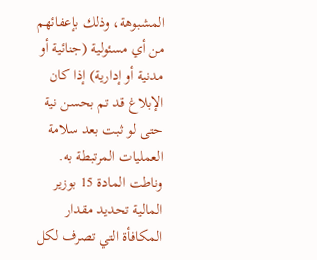المشبوهة، وذلك بإعفائهم من أي مسئولية (جنائية أو مدنية أو إدارية) إذا كان الإبلاغ قد تم بحسن نية حتى لو ثبت بعد سلامة العمليات المرتبطة به. وناطت المادة 15 بوزير المالية تحديد مقدار المكافأة التي تصرف لكل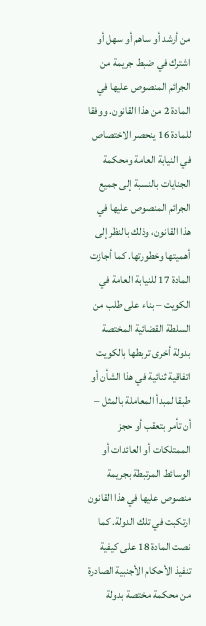من أرشد أو ساهم أو سهل أو اشترك في ضبط جريمة من الجرائم المنصوص عليها في المادة 2 من هذا القانون. ووفقا للمادة 16 ينحصر الاختصاص في النيابة العامة ومحكمة الجنايات بالنسبة إلى جميع الجرائم المنصوص عليها في هذا القانون، وذلك بالنظر إلى أهميتها وخطورتها. كما أجازت المادة 17 للنيابة العامة في الكويت – بناء على طلب من السلطة القضائية المختصة بدولة أخرى تربطها بالكويت اتفاقية ثنائية في هذا الشأن أو طبقا لمبدأ المعاملة بالمثل – أن تأمر بتعقب أو حجز الممتلكات أو العائدات أو الوسائط المرتبطة بجريمة منصوص عليها في هذا القانون ارتكبت في تلك الدولة. كما نصت المادة 18 على كيفية تنفيذ الأحكام الأجنبية الصادرة من محكمة مختصة بدولة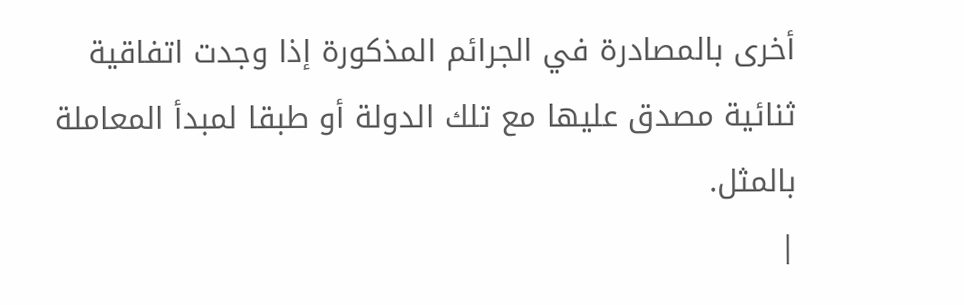أخرى بالمصادرة في الجرائم المذكورة إذا وجدت اتفاقية ثنائية مصدق عليها مع تلك الدولة أو طبقا لمبدأ المعاملة بالمثل.
|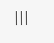|||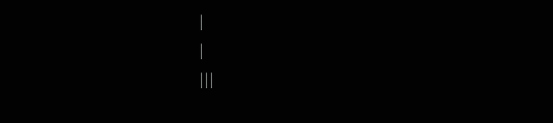|
|
|||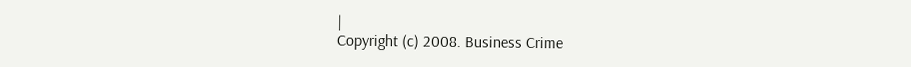|
Copyright (c) 2008. Business Crime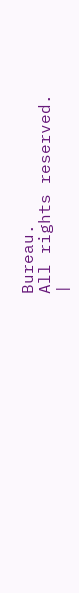Bureau.
All rights reserved.
|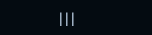|||